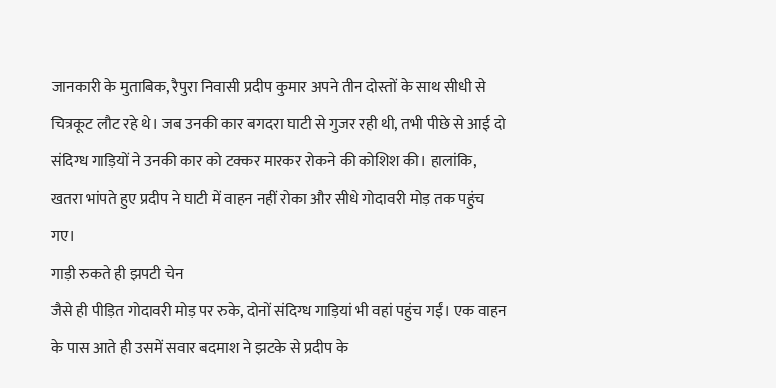जानकारी के मुताबिक, रैपुरा निवासी प्रदीप कुमार अपने तीन दोस्तों के साथ सीधी से चित्रकूट लौट रहे थे। जब उनकी कार बगदरा घाटी से गुजर रही थी, तभी पीछे से आई दो संदिग्ध गाड़ियों ने उनकी कार को टक्कर मारकर रोकने की कोशिश की। हालांकि, खतरा भांपते हुए प्रदीप ने घाटी में वाहन नहीं रोका और सीधे गोदावरी मोड़ तक पहुंच गए।
गाड़ी रुकते ही झपटी चेन
जैसे ही पीड़ित गोदावरी मोड़ पर रुके, दोनों संदिग्ध गाड़ियां भी वहां पहुंच गईं। एक वाहन के पास आते ही उसमें सवार बदमाश ने झटके से प्रदीप के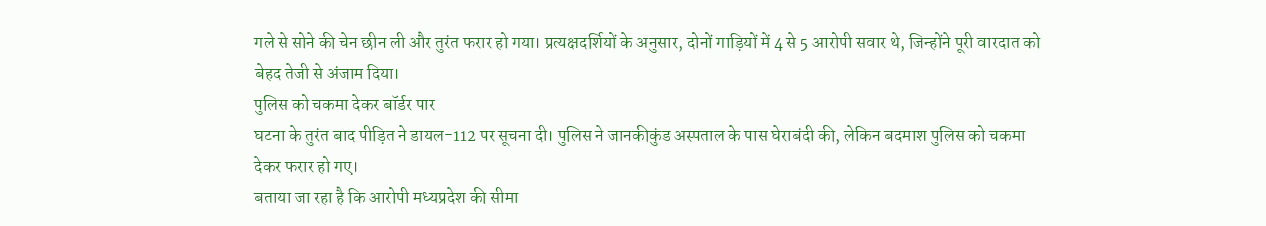गले से सोने की चेन छीन ली और तुरंत फरार हो गया। प्रत्यक्षदर्शियों के अनुसार, दोनों गाड़ियों में 4 से 5 आरोपी सवार थे, जिन्होंने पूरी वारदात को बेहद तेजी से अंजाम दिया।
पुलिस को चकमा देकर बॉर्डर पार
घटना के तुरंत बाद पीड़ित ने डायल-112 पर सूचना दी। पुलिस ने जानकीकुंड अस्पताल के पास घेराबंदी की, लेकिन बदमाश पुलिस को चकमा देकर फरार हो गए।
बताया जा रहा है कि आरोपी मध्यप्रदेश की सीमा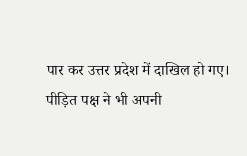पार कर उत्तर प्रदेश में दाखिल हो गए। पीड़ित पक्ष ने भी अपनी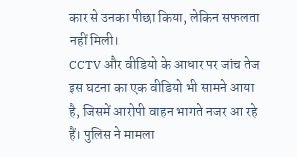कार से उनका पीछा किया, लेकिन सफलता नहीं मिली।
CCTV और वीडियो के आधार पर जांच तेज
इस घटना का एक वीडियो भी सामने आया है, जिसमें आरोपी वाहन भागते नजर आ रहे हैं। पुलिस ने मामला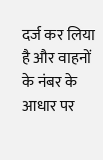दर्ज कर लिया है और वाहनों के नंबर के आधार पर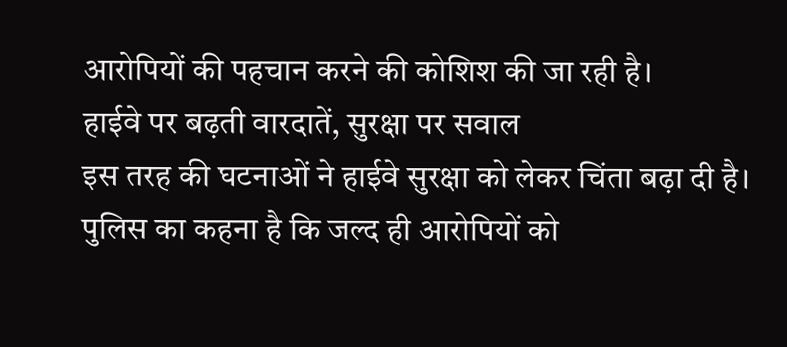आरोपियों की पहचान करने की कोशिश की जा रही है।
हाईवे पर बढ़ती वारदातें, सुरक्षा पर सवाल
इस तरह की घटनाओं ने हाईवे सुरक्षा को लेकर चिंता बढ़ा दी है। पुलिस का कहना है कि जल्द ही आरोपियों को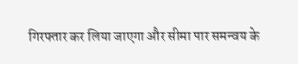गिरफ्तार कर लिया जाएगा और सीमा पार समन्वय के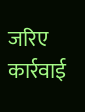जरिए कार्रवाई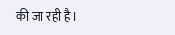की जा रही है।